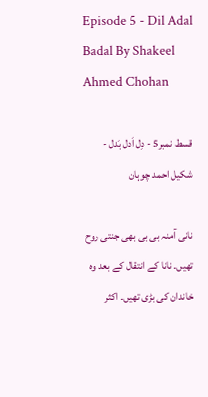Episode 5 - Dil Adal Badal By Shakeel Ahmed Chohan

قسط نمبر5 - دِل اَدل بَدل - شکیل احمد چوہان

نانی آمنہ بی بی بھی جنتی روح تھیں۔ نانا کے انتقال کے بعد وہ خاندان کی بڑی تھیں۔ اکثر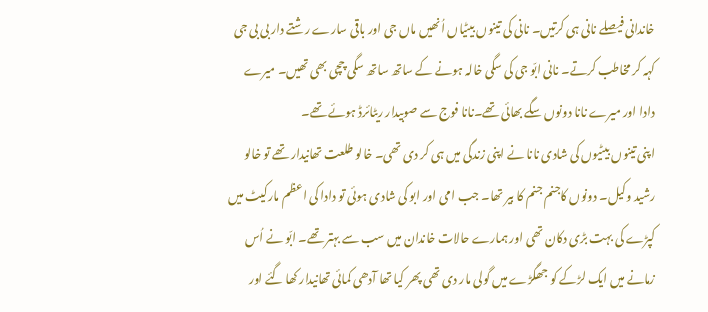خاندانی فیصلے نانی ہی کرتیں۔ نانی کی تینوں بیٹیاں اُنھیں ماں جی اور باقی سارے رشتے دار بی بی جی کہہ کر مخاطب کرتے۔ نانی ابّو جی کی سگی خالہ ہونے کے ساتھ ساتھ سگی چچی بھی تھیں۔ میرے دادا اور میرے نانا دونوں سگے بھائی تھے۔نانا فوج سے صوبیدار ریٹائرڈ ہوئے تھے۔
اپنی تینوں بیٹیوں کی شادی نانا نے اپنی زندگی میں ہی کر دی تھی۔ خالو طلعت تھانیدار تھے تو خالو رشید وکیل۔ دونوں کاجنم جنم کا بیر تھا۔ جب امی اور ابو کی شادی ہوئی تو دادا کی اعظم مارکیٹ میں کپڑے کی بہت بڑی دکان تھی اور ہمارے حالات خاندان میں سب سے بہتر تھے۔ ابّو نے اُس زمانے میں ایک لڑکے کو جھگڑے میں گولی مار دی تھی پھر کیا تھا آدھی کمائی تھانیدار کھا گئے اور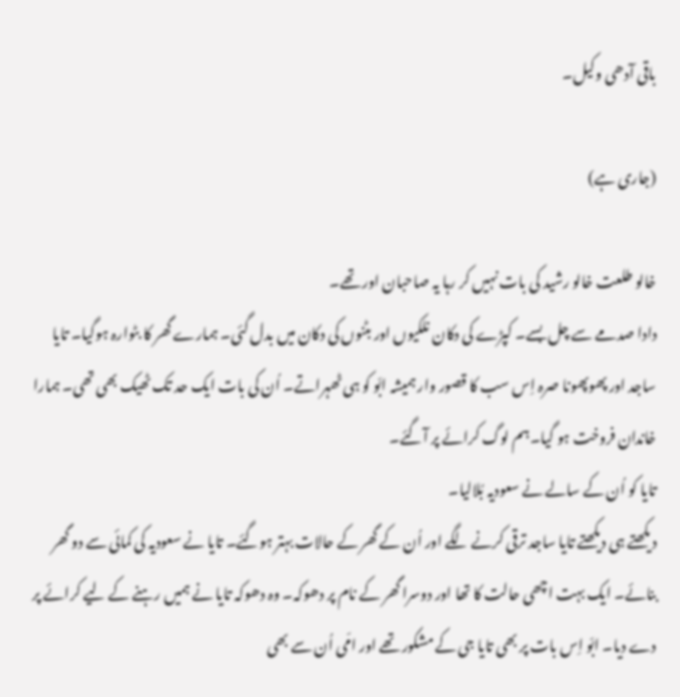باقی آدھی وکیل۔

(جاری ہے)

خالو طلعت خالو رشید کی بات نہیں کر رہا یہ صاحبان اور تھے۔
دادا صدمے سے چل بسے۔ کپڑے کی دکان نلکیوں اور بٹنوں کی دکان میں بدل گئی۔ ہمارے گھر کا بٹوارہ ہوگیا۔ تایا ساجد اور پھوپھونا صرہ اِس سب کا قصور وار ہمیشہ ابّو کو ہی ٹھہراتے۔ اُن کی بات ایک حد تک ٹھیک بھی تھی۔ ہمارا خاندان فروخت ہو گیا۔ہم لوگ کرائے پر آگئے۔
تایا کو اُن کے سالے نے سعودیہ بُلالیا۔
دیکھتے ہی دیکھتے تایا ساجد ترقی کرنے لگے اور اُن کے گھر کے حالات بہتر ہوگئے۔ تایا نے سعودیہ کی کمائی سے دو گھر بنائے۔ ایک بہت اچھی حالت کا تھا اور دوسرا گھر کے نام پر دھوکہ۔ وہ دھوکہ تایا نے ہمیں رہنے کے لیے کرائے پر دے دیا۔ ابّو اِس بات پر بھی تایا جی کے مشکور تھے اور امّی اُن سے بھی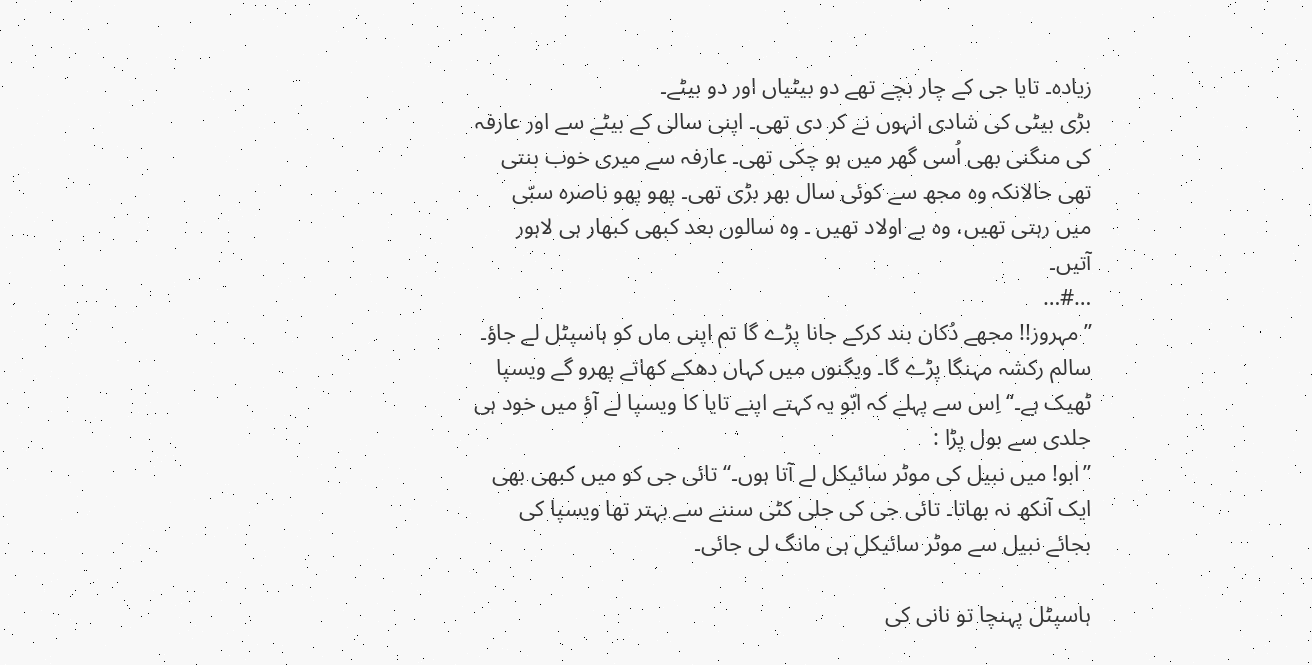زیادہ۔ تایا جی کے چار بچے تھے دو بیٹیاں اور دو بیٹے۔
بڑی بیٹی کی شادی انہوں نے کر دی تھی۔ اپنی سالی کے بیٹے سے اور عارفہ کی منگنی بھی اُسی گھر میں ہو چکی تھی۔ عارفہ سے میری خوب بنتی تھی حالانکہ وہ مجھ سے کوئی سال بھر بڑی تھی۔ پھو پھو ناصرہ سبّی میں رہتی تھیں، وہ بے اولاد تھیں ۔ وہ سالوں بعد کبھی کبھار ہی لاہور آتیں۔
…#…
”مہروز!! مجھے دُکان بند کرکے جانا پڑے گا تم اپنی ماں کو ہاسپٹل لے جاؤ۔
سالم رکشہ مہنگا پڑے گا۔ ویگنوں میں کہاں دھکے کھاتے پھرو گے ویسپا ٹھیک ہے۔“ اِس سے پہلے کہ ابّو یہ کہتے اپنے تایا کا ویسپا لے آؤ میں خود ہی جلدی سے بول پڑا :
”ابو! میں نبیل کی موٹر سائیکل لے آتا ہوں۔“تائی جی کو میں کبھی بھی ایک آنکھ نہ بھاتا۔ تائی جی کی جلی کٹی سننے سے بہتر تھا ویسپا کی بجائے نبیل سے موٹر سائیکل ہی مانگ لی جائی۔

ہاسپٹل پہنچا تو نانی کی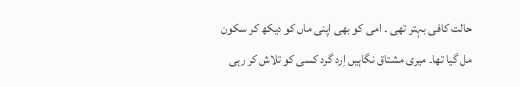حالت کافی بہتر تھی ۔ امی کو بھی اپنی ماں کو دیکھ کر سکون مل گیا تھا۔ میری مشتاق نگاہیں اِرد گرد کسی کو تلاش کر رہی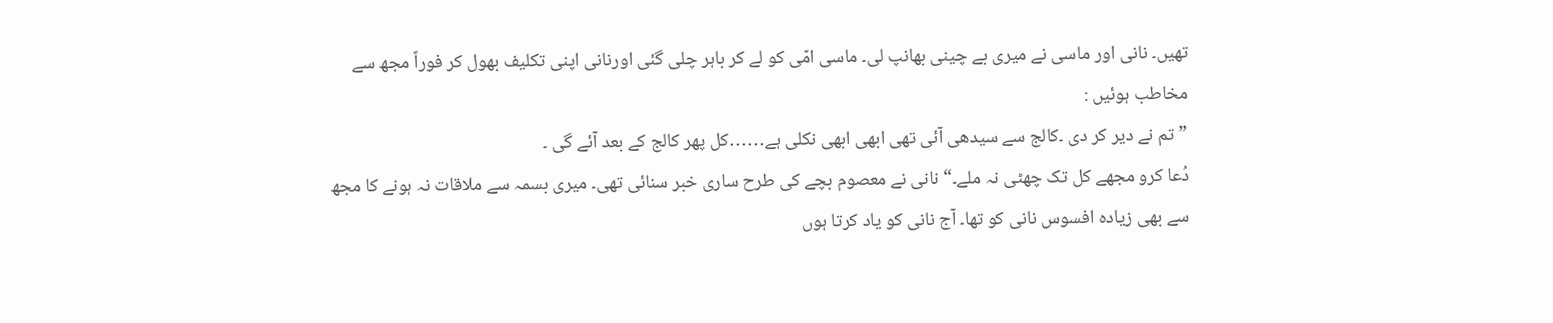تھیں۔ نانی اور ماسی نے میری بے چینی بھانپ لی۔ ماسی امّی کو لے کر باہر چلی گئی اورنانی اپنی تکلیف بھول کر فوراً مجھ سے مخاطب ہوئیں :
”تم نے دیر کر دی ۔کالج سے سیدھی آئی تھی ابھی ابھی نکلی ہے․․․․․․کل پھر کالج کے بعد آئے گی ۔
دُعا کرو مجھے کل تک چھٹی نہ ملے۔“ نانی نے معصوم بچے کی طرح ساری خبر سنائی تھی۔ میری بسمہ سے ملاقات نہ ہونے کا مجھ سے بھی زیادہ افسوس نانی کو تھا۔ آج نانی کو یاد کرتا ہوں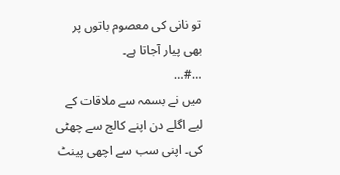تو نانی کی معصوم باتوں پر بھی پیار آجاتا ہے۔
…#…
میں نے بسمہ سے ملاقات کے لیے اگلے دن اپنے کالج سے چھٹی کی۔ اپنی سب سے اچھی پینٹ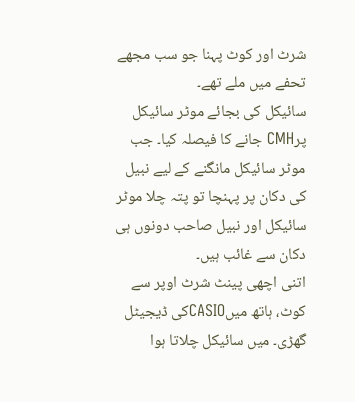شرٹ اور کوٹ پہنا جو سب مجھے تحفے میں ملے تھے۔
سائیکل کی بجائے موٹر سائیکل پرCMH جانے کا فیصلہ کیا۔ جب موٹر سائیکل مانگنے کے لیے نبیل کی دکان پر پہنچا تو پتہ چلا موٹر سائیکل اور نبیل صاحب دونوں ہی دکان سے غائب ہیں۔
اتنی اچھی پینٹ شرٹ اوپر سے کوٹ، ہاتھ میںCASIOکی ڈیجیٹل گھڑی۔ میں سائیکل چلاتا ہوا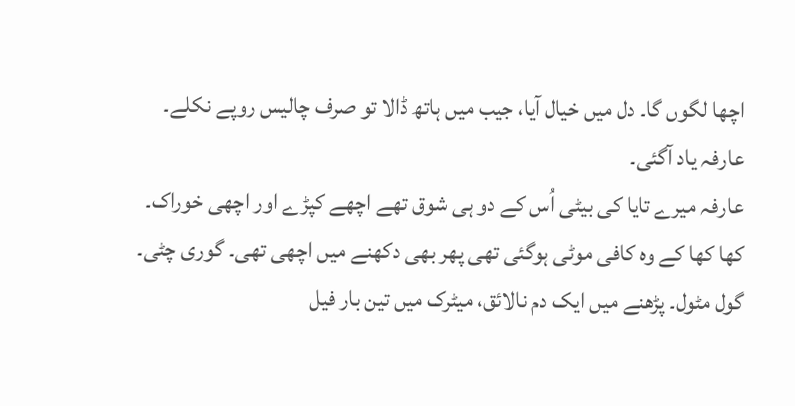اچھا لگوں گا۔ دل میں خیال آیا، جیب میں ہاتھ ڈالا تو صرف چالیس روپے نکلے۔ عارفہ یاد آگئی۔
عارفہ میرے تایا کی بیٹی اُس کے دو ہی شوق تھے اچھے کپڑے اور اچھی خوراک۔ کھا کھا کے وہ کافی موٹی ہوگئی تھی پھر بھی دکھنے میں اچھی تھی۔ گوری چٹی۔ گول مٹول۔ پڑھنے میں ایک دم نالائق، میٹرک میں تین بار فیل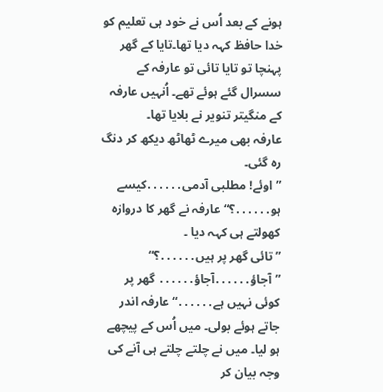ہونے کے بعد اُس نے خود ہی تعلیم کو خدا حافظ کہہ دیا تھا۔تایا کے گھر پہنچا تو تایا تائی تو عارفہ کے سسرال گئے ہوئے تھے۔ اُنہیں عارفہ کے منگیتر تنویر نے بلایا تھا۔
عارفہ بھی میرے ٹھاٹھ دیکھ کر دنگ رہ گئی۔
”اوئے! مطلبی آدمی․․․․․․کیسے ہو․․․․․․؟“ عارفہ نے گھر کا دروازہ کھولتے ہی کہہ دیا ۔
”تائی گھر پر ہیں․․․․․․؟“
”آجاؤ․․․․․․آجاؤ․․․․․․ گھر پر کوئی نہیں ہے․․․․․․“ عارفہ اندر جاتے ہوئے بولی۔ میں اُس کے پیچھے ہو لیا۔ میں نے چلتے چلتے ہی آنے کی وجہ بیان کر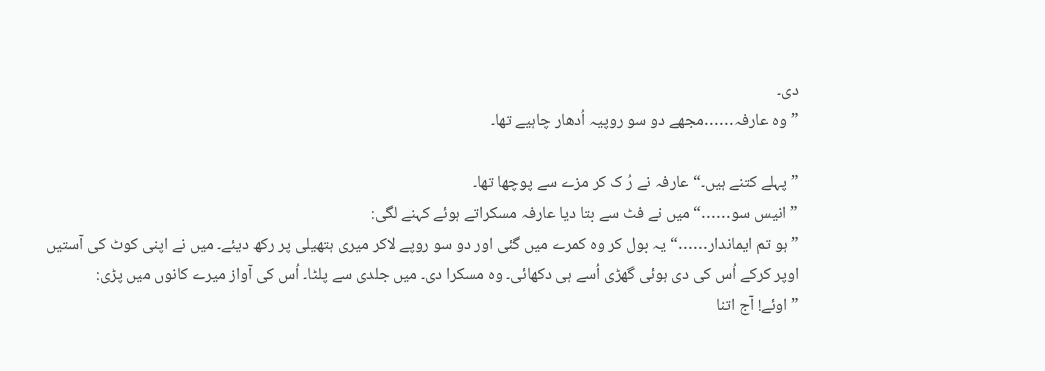دی۔
”وہ عارفہ․․․․․․مجھے دو سو روپیہ اُدھار چاہیے تھا۔

”پہلے کتنے ہیں۔“ عارفہ نے رُ ک کر مزے سے پوچھا تھا۔
”انیس سو․․․․․․“ میں نے فٹ سے بتا دیا عارفہ مسکراتے ہوئے کہنے لگی:
”ہو تم ایماندار․․․․․․“ یہ بول کر وہ کمرے میں گئی اور دو سو روپے لاکر میری ہتھیلی پر رکھ دیئے۔ میں نے اپنی کوٹ کی آستیں اوپر کرکے اُس کی دی ہوئی گھڑی اُسے ہی دکھائی۔ وہ مسکرا دی۔ میں جلدی سے پلٹا۔ اُس کی آواز میرے کانوں میں پڑی:
”اوئے! آج اتنا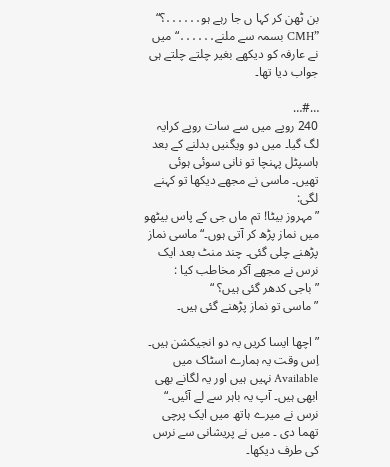بن ٹھن کر کہا ں جا رہے ہو․․․․․․؟“
”CMH بسمہ سے ملنے․․․․․․“ میں نے عارفہ کو دیکھے بغیر چلتے چلتے ہی جواب دیا تھا۔

…#…
240 روپے میں سے سات روپے کرایہ لگ گیا۔ میں دو ویگنیں بدلنے کے بعد ہاسپٹل پہنچا تو نانی سوئی ہوئی تھیں۔ ماسی نے مجھے دیکھا تو کہنے لگی:
”مہروز بیٹا! تم ماں جی کے پاس بیٹھو میں نماز پڑھ کر آتی ہوں۔“ ماسی نماز پڑھنے چلی گئی۔ چند منٹ بعد ایک نرس نے مجھے آکر مخاطب کیا :
”باجی کدھر گئی ہیں؟ “
”ماسی تو نماز پڑھنے گئی ہیں۔

”اچھا ایسا کریں یہ دو انجیکشن ہیں۔ اِس وقت یہ ہمارے اسٹاک میں Available نہیں ہیں اور یہ لگانے بھی ابھی ہیں۔ آپ یہ باہر سے لے آئیں۔“ نرس نے میرے ہاتھ میں ایک پرچی تھما دی ۔ میں نے پریشانی سے نرس کی طرف دیکھا۔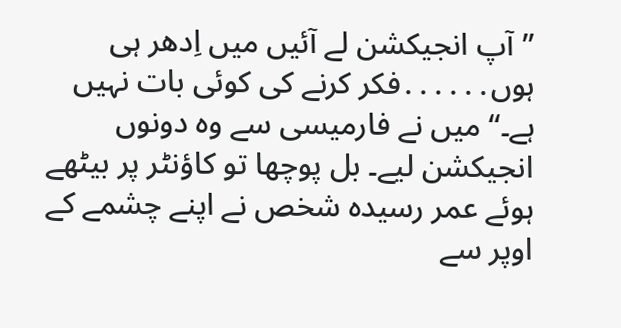”آپ انجیکشن لے آئیں میں اِدھر ہی ہوں․․․․․․فکر کرنے کی کوئی بات نہیں ہے۔“میں نے فارمیسی سے وہ دونوں انجیکشن لیے۔ بل پوچھا تو کاؤنٹر پر بیٹھے ہوئے عمر رسیدہ شخص نے اپنے چشمے کے اوپر سے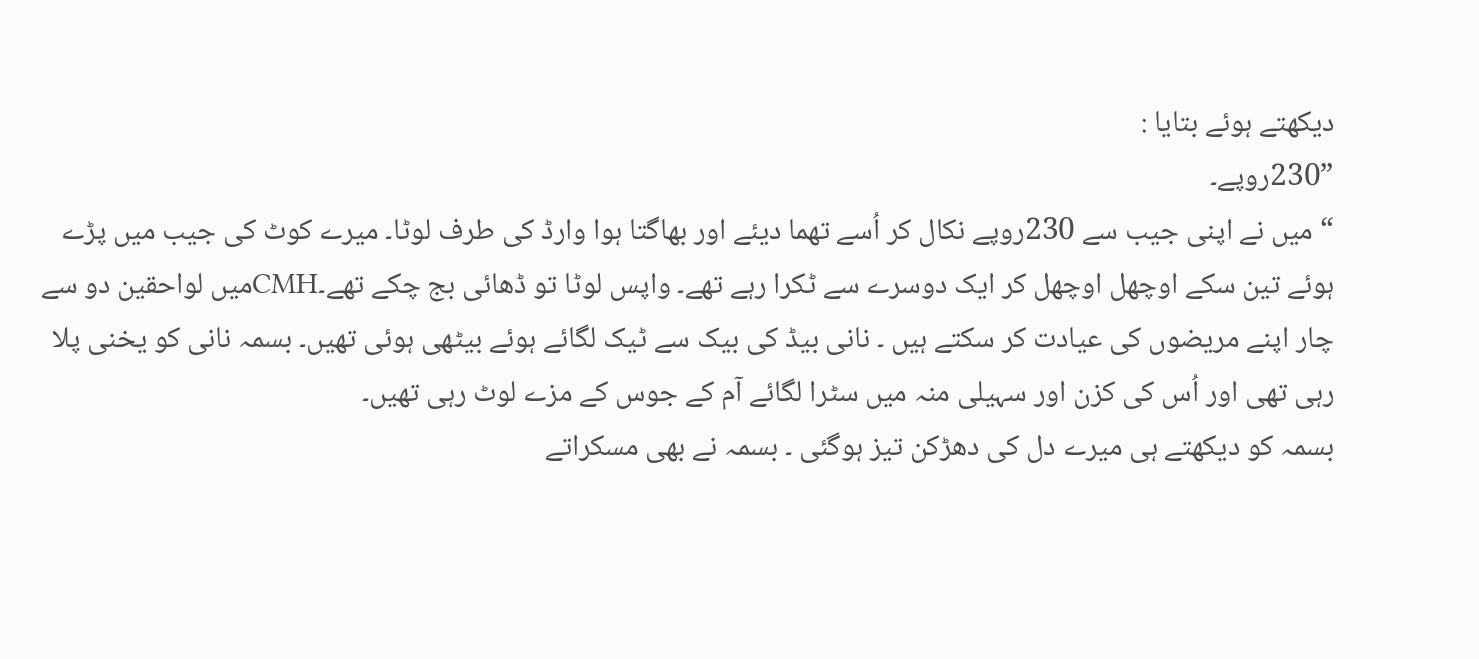دیکھتے ہوئے بتایا :
”230روپے۔
“ میں نے اپنی جیب سے 230روپے نکال کر اُسے تھما دیئے اور بھاگتا ہوا وارڈ کی طرف لوٹا۔ میرے کوٹ کی جیب میں پڑے ہوئے تین سکے اوچھل اوچھل کر ایک دوسرے سے ٹکرا رہے تھے۔ واپس لوٹا تو ڈھائی بج چکے تھے۔CMHمیں لواحقین دو سے چار اپنے مریضوں کی عیادت کر سکتے ہیں ۔ نانی بیڈ کی بیک سے ٹیک لگائے ہوئے بیٹھی ہوئی تھیں۔ بسمہ نانی کو یخنی پلا رہی تھی اور اُس کی کزن اور سہیلی منہ میں سٹرا لگائے آم کے جوس کے مزے لوٹ رہی تھیں۔
بسمہ کو دیکھتے ہی میرے دل کی دھڑکن تیز ہوگئی ۔ بسمہ نے بھی مسکراتے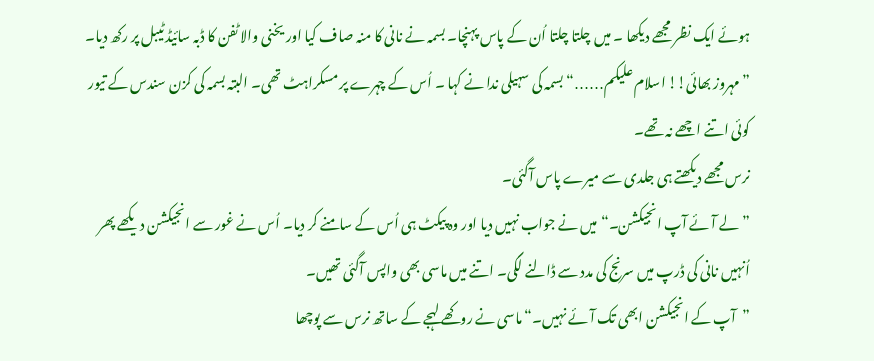ہوئے ایک نظر مجھے دیکھا ۔ میں چلتا چلتا اُن کے پاس پہنچا۔ بسمہ نے نانی کا منہ صاف کیا اور یخنی والا ٹفن کا ڈبہ سائیڈ ٹیبل پر رکھ دیا۔
”مہروز بھائی!! اسلام علیکم․․․․․․“ بسمہ کی سہیلی ندا نے کہا ۔ اُس کے چہرے پر مسکراہٹ تھی۔ البتہ بسمہ کی کزن سندس کے تیور کوئی اتنے اچھے نہ تھے۔
نرس مجھے دیکھتے ہی جلدی سے میرے پاس آگئی۔
”لے آئے آپ انجیکشن۔“میں نے جواب نہیں دیا اور وہ پیکٹ ہی اُس کے سامنے کر دیا۔ اُس نے غور سے انجیکشن دیکھے پھر اُنہیں نانی کی ڈرپ میں سرنج کی مدد سے ڈالنے لگی۔ اتنے میں ماسی بھی واپس آگئی تھیں۔
”آپ کے انجیکشن ابھی تک آئے نہیں۔“ ماسی نے روکھے لہجے کے ساتھ نرس سے پوچھا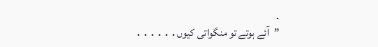۔
”آئے ہوتے تو منگواتی کیوں․․․․․․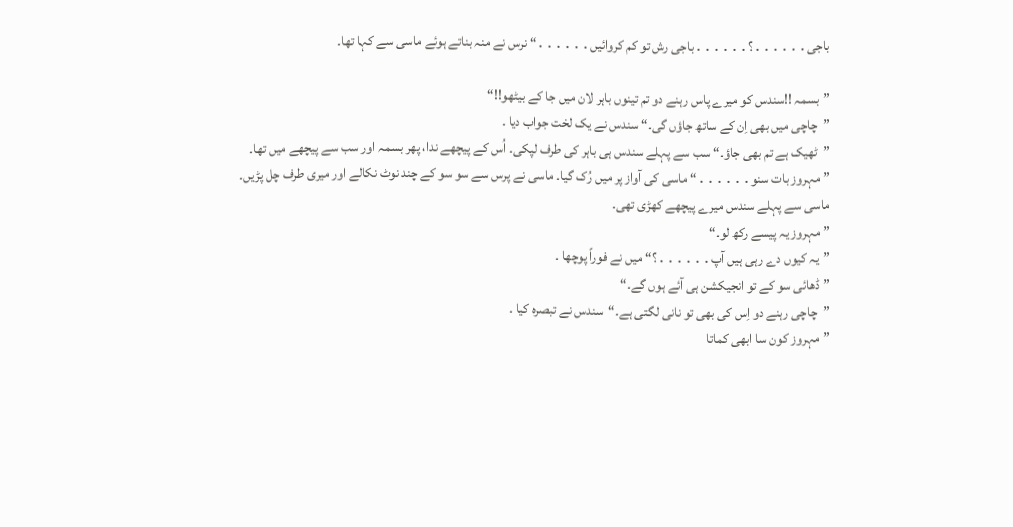باجی․․․․․․؟․․․․․․باجی رش تو کم کروائیں․․․․․․“ نرس نے منہ بناتے ہوئے ماسی سے کہا تھا۔

”بسمہ !!سندس کو میرے پاس رہنے دو تم تینوں باہر لان میں جا کے بیٹھو!!“
”چاچی میں بھی اِن کے ساتھ جاؤں گی۔“ سندس نے یک لخت جواب دیا ۔
”ٹھیک ہے تم بھی جاؤ۔“ سب سے پہلے سندس ہی باہر کی طرف لپکی۔ اُس کے پیچھے ندا، پھر بسمہ اور سب سے پیچھے میں تھا۔
”مہروز بات سنو․․․․․․“ ماسی کی آواز پر میں رُک گیا۔ ماسی نے پرس سے سو سو کے چند نوٹ نکالے اور میری طرف چل پڑیں۔
ماسی سے پہلے سندس میرے پیچھے کھڑی تھی۔
”مہروز یہ پیسے رکھ لو۔“
”یہ کیوں دے رہی ہیں آپ․․․․․․؟“ میں نے فوراً پوچھا ۔
”ڈھائی سو کے تو انجیکشن ہی آئے ہوں گے۔“
”چاچی رہنے دو اِس کی بھی تو نانی لگتی ہے۔“سندس نے تبصرہ کیا ۔
”مہروز کون سا ابھی کماتا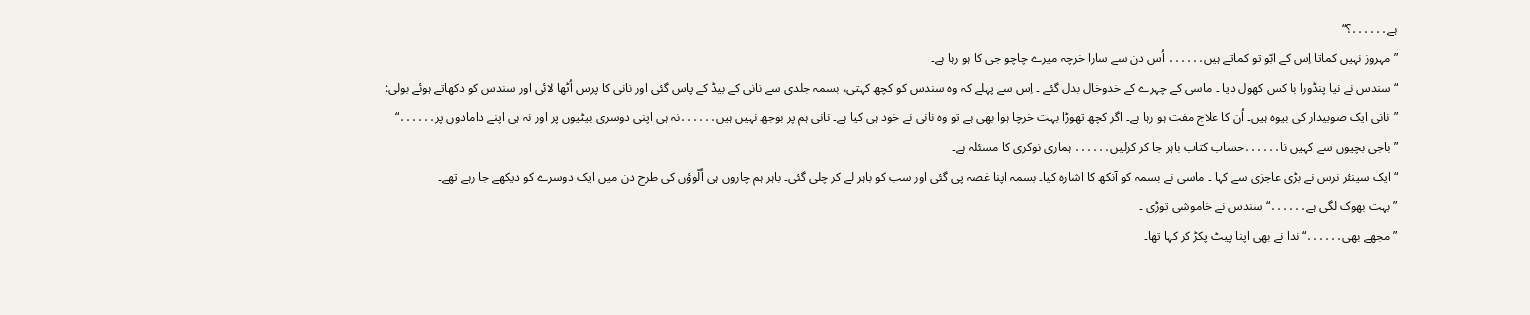ہے․․․․․․؟“
”مہروز نہیں کماتا اِس کے ابّو تو کماتے ہیں․․․․․․ اُس دن سے سارا خرچہ میرے چاچو جی کا ہو رہا ہے۔
“ سندس نے نیا پنڈورا با کس کھول دیا ۔ ماسی کے چہرے کے خدوخال بدل گئے ۔ اِس سے پہلے کہ وہ سندس کو کچھ کہتی، بسمہ جلدی سے نانی کے بیڈ کے پاس گئی اور نانی کا پرس اُٹھا لائی اور سندس کو دکھاتے ہوئے بولی:
”نانی ایک صوبیدار کی بیوہ ہیں۔ اُن کا علاج مفت ہو رہا ہے۔ اگر کچھ تھوڑا بہت خرچا ہوا بھی ہے تو وہ نانی نے خود ہی کیا ہے۔ نانی ہم پر بوجھ نہیں ہیں․․․․․․نہ ہی اپنی دوسری بیٹیوں پر اور نہ ہی اپنے دامادوں پر․․․․․․“
”باجی بچیوں سے کہیں نا․․․․․․حساب کتاب باہر جا کر کرلیں․․․․․․ ہماری نوکری کا مسئلہ ہے۔
“ ایک سینئر نرس نے بڑی عاجزی سے کہا ۔ ماسی نے بسمہ کو آنکھ کا اشارہ کیا۔ بسمہ اپنا غصہ پی گئی اور سب کو باہر لے کر چلی گئی۔ باہر ہم چاروں ہی اُلّوؤں کی طرح دن میں ایک دوسرے کو دیکھے جا رہے تھے۔
”بہت بھوک لگی ہے․․․․․․“ سندس نے خاموشی توڑی ۔
”مجھے بھی․․․․․․“ ندا نے بھی اپنا پیٹ پکڑ کر کہا تھا۔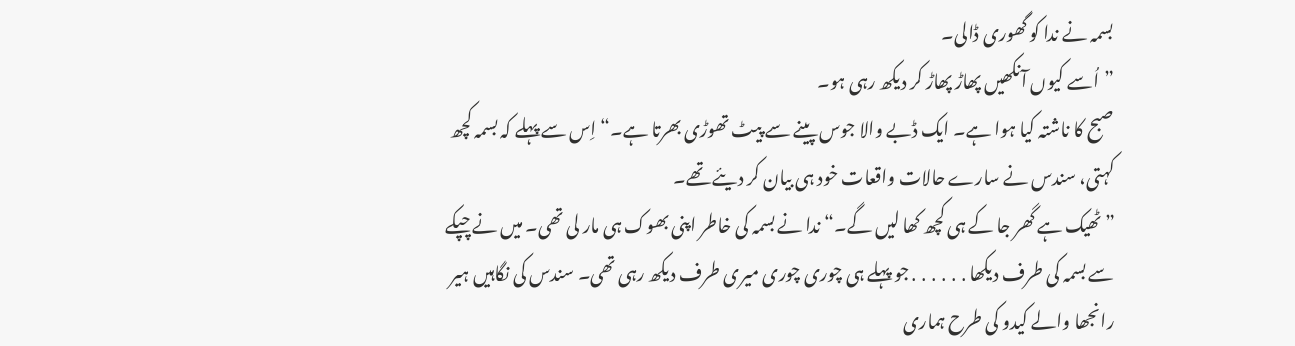بسمہ نے ندا کو گھوری ڈالی۔
”اُسے کیوں آنکھیں پھاڑ پھاڑ کر دیکھ رہی ہو۔
صبح کا ناشتہ کیا ہوا ہے۔ ایک ڈبے والا جوس پینے سے پیٹ تھوڑی بھرتا ہے۔“ اِس سے پہلے کہ بسمہ کچھ کہتی، سندس نے سارے حالات واقعات خود ہی بیان کر دیئے تھے۔
”ٹھیک ہے گھر جا کے ہی کچھ کھا لیں گے۔“ ندا نے بسمہ کی خاطر اپنی بھوک ہی مار لی تھی۔ میں نے چپکے سے بسمہ کی طرف دیکھا․․․․․․جو پہلے ہی چوری چوری میری طرف دیکھ رہی تھی۔ سندس کی نگاہیں ہیر رانجھا والے کیدو کی طرح ہماری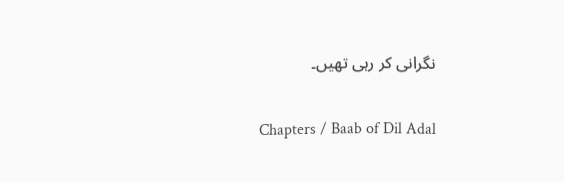نگرانی کر رہی تھیں۔

Chapters / Baab of Dil Adal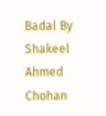Badal By Shakeel Ahmed Chohan